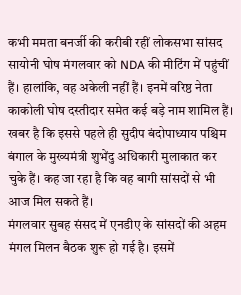कभी ममता बनर्जी की करीबी रहीं लोकसभा सांसद सायोनी घोष मंगलवार को NDA की मीटिंग में पहुंचीं हैं। हालांकि, वह अकेली नहीं हैं। इनमें वरिष्ठ नेता काकोली घोष दस्तीदार समेत कई बड़े नाम शामिल हैं। खबर है कि इससे पहले ही सुदीप बंदोपाध्याय पश्चिम बंगाल के मुख्यमंत्री शुभेंदु अधिकारी मुलाकात कर चुके हैं। कह जा रहा है कि वह बागी सांसदों से भी आज मिल सकते हैं।
मंगलवार सुबह संसद में एनडीए के सांसदों की अहम मंगल मिलन बैठक शुरू हो गई है। इसमें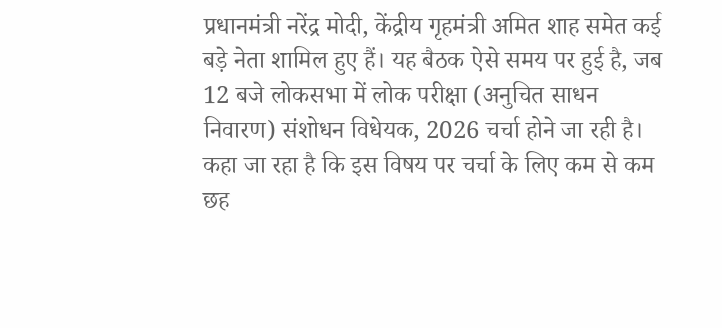प्रधानमंत्री नरेंद्र मोदी, केंद्रीय गृहमंत्री अमित शाह समेत कई बड़े नेता शामिल हुए हैं। यह बैठक ऐसे समय पर हुई है, जब 12 बजे लोकसभा में लोक परीक्षा (अनुचित साधन निवारण) संशोधन विधेयक, 2026 चर्चा होने जा रही है। कहा जा रहा है कि इस विषय पर चर्चा के लिए कम से कम छह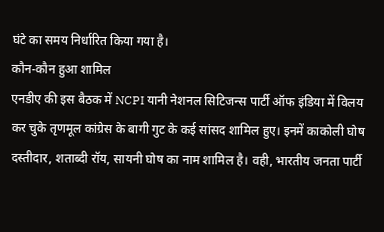घंटे का समय निर्धारित किया गया है।
कौन-कौन हुआ शामिल
एनडीए की इस बैठक में NCPI यानी नेशनल सिटिजन्स पार्टी ऑफ इंडिया में विलय कर चुके तृणमूल कांग्रेस के बागी गुट के कई सांसद शामिल हुए। इनमें काकोली घोष दस्तीदार, शताब्दी रॉय, सायनी घोष का नाम शामिल है। वही, भारतीय जनता पार्टी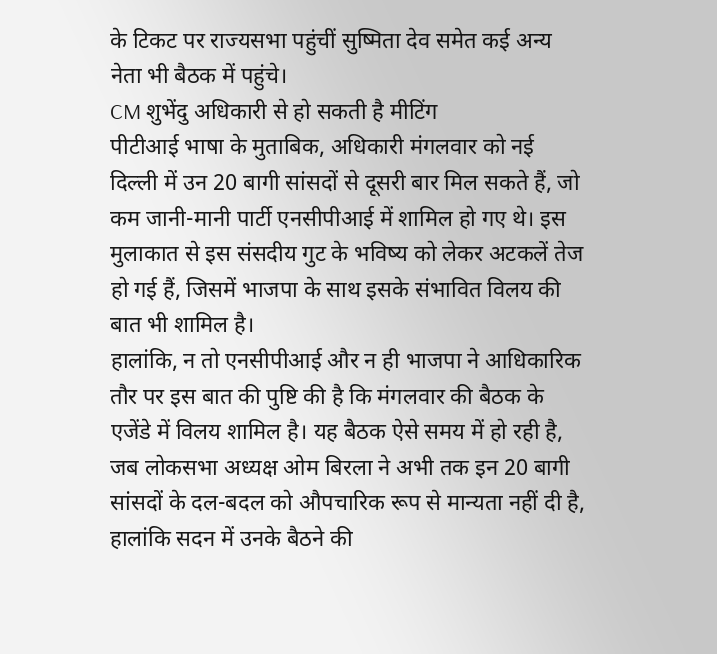के टिकट पर राज्यसभा पहुंचीं सुष्मिता देव समेत कई अन्य नेता भी बैठक में पहुंचे।
CM शुभेंदु अधिकारी से हो सकती है मीटिंग
पीटीआई भाषा के मुताबिक, अधिकारी मंगलवार को नई दिल्ली में उन 20 बागी सांसदों से दूसरी बार मिल सकते हैं, जो कम जानी-मानी पार्टी एनसीपीआई में शामिल हो गए थे। इस मुलाकात से इस संसदीय गुट के भविष्य को लेकर अटकलें तेज हो गई हैं, जिसमें भाजपा के साथ इसके संभावित विलय की बात भी शामिल है।
हालांकि, न तो एनसीपीआई और न ही भाजपा ने आधिकारिक तौर पर इस बात की पुष्टि की है कि मंगलवार की बैठक के एजेंडे में विलय शामिल है। यह बैठक ऐसे समय में हो रही है, जब लोकसभा अध्यक्ष ओम बिरला ने अभी तक इन 20 बागी सांसदों के दल-बदल को औपचारिक रूप से मान्यता नहीं दी है, हालांकि सदन में उनके बैठने की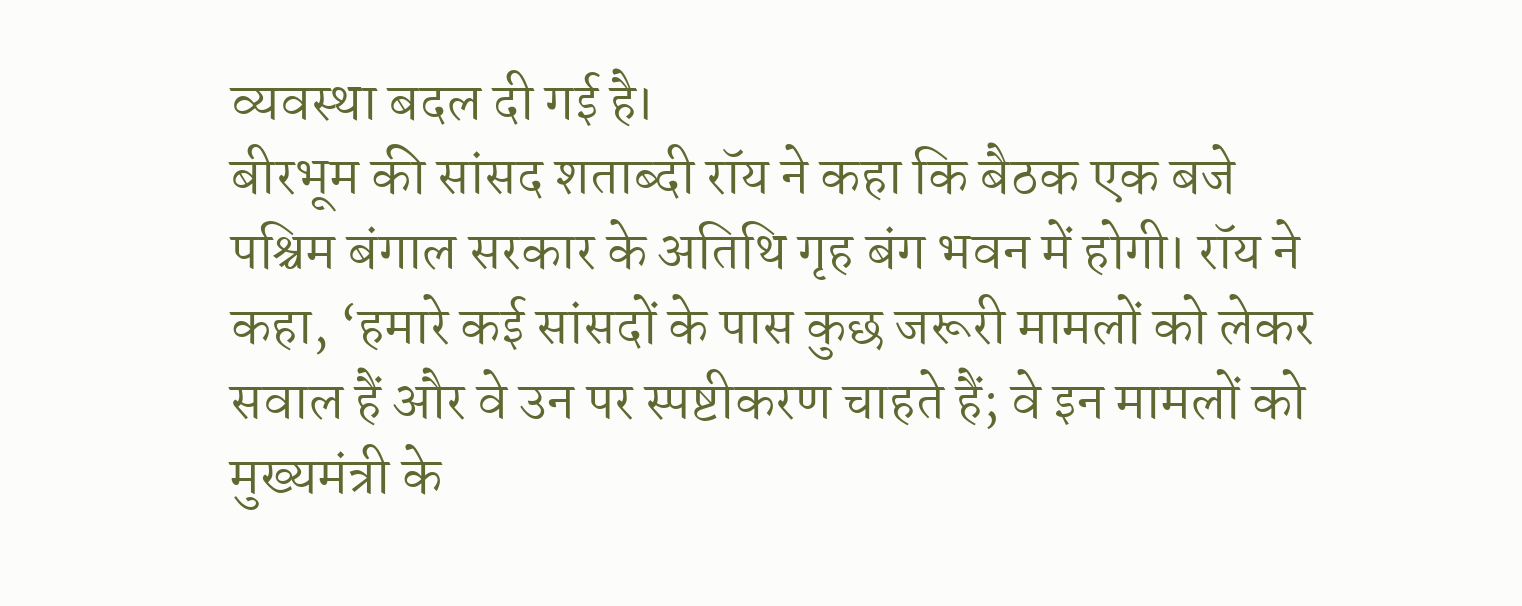व्यवस्था बदल दी गई है।
बीरभूम की सांसद शताब्दी रॉय ने कहा कि बैठक एक बजे पश्चिम बंगाल सरकार के अतिथि गृह बंग भवन में होगी। रॉय ने कहा, ‘हमारे कई सांसदों के पास कुछ जरूरी मामलों को लेकर सवाल हैं और वे उन पर स्पष्टीकरण चाहते हैं; वे इन मामलों को मुख्यमंत्री के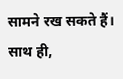सामने रख सकते हैं। साथ ही,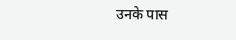उनके पास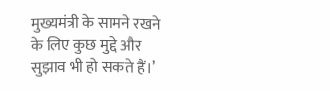मुख्यमंत्री के सामने रखने के लिए कुछ मुद्दे और सुझाव भी हो सकते हैं।’